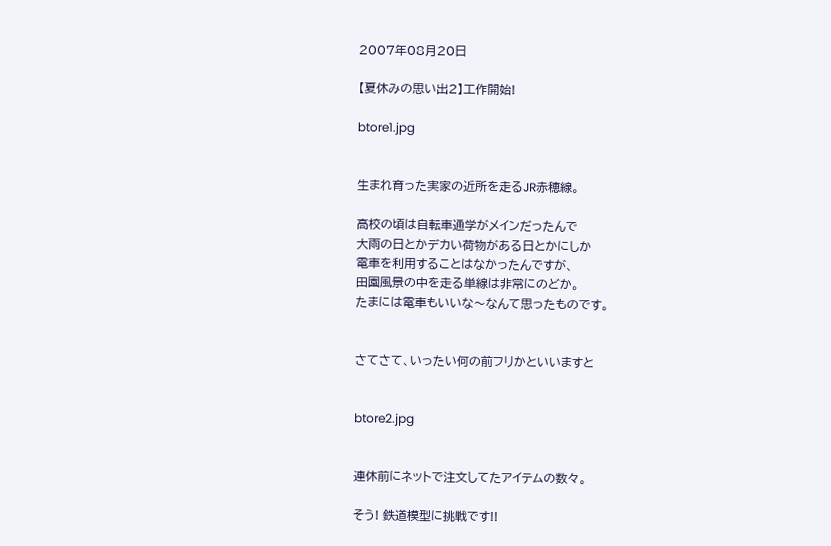2007年08月20日

【夏休みの思い出2】工作開始!

btore1.jpg


生まれ育った実家の近所を走るJR赤穂線。

高校の頃は自転車通学がメインだったんで
大雨の日とかデカい荷物がある日とかにしか
電車を利用することはなかったんですが、
田園風景の中を走る単線は非常にのどか。
たまには電車もいいな〜なんて思ったものです。


さてさて、いったい何の前フリかといいますと


btore2.jpg


連休前にネットで注文してたアイテムの数々。

そう! 鉄道模型に挑戦です!!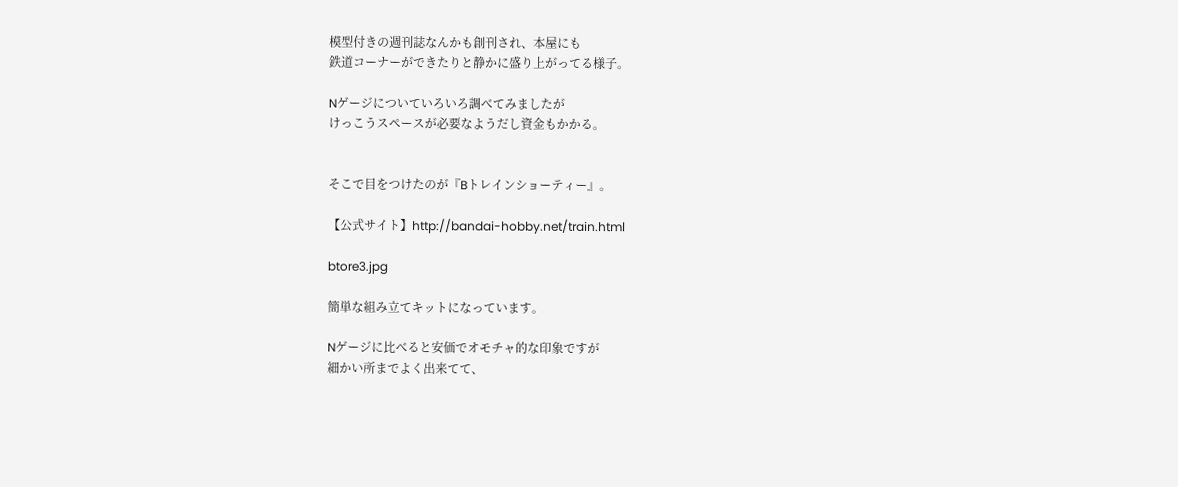模型付きの週刊誌なんかも創刊され、本屋にも
鉄道コーナーができたりと静かに盛り上がってる様子。

Nゲージについていろいろ調べてみましたが
けっこうスペースが必要なようだし資金もかかる。


そこで目をつけたのが『Bトレインショーティー』。

【公式サイト】http://bandai-hobby.net/train.html

btore3.jpg

簡単な組み立てキットになっています。

Nゲージに比べると安価でオモチャ的な印象ですが
細かい所までよく出来てて、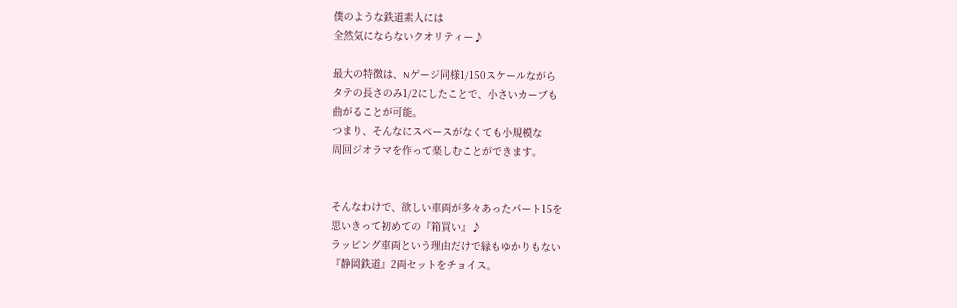僕のような鉄道素人には
全然気にならないクオリティー♪

最大の特徴は、Nゲージ同様1/150スケールながら
タテの長さのみ1/2にしたことで、小さいカーブも
曲がることが可能。
つまり、そんなにスペースがなくても小規模な
周回ジオラマを作って楽しむことができます。


そんなわけで、欲しい車両が多々あったパート15を
思いきって初めての『箱買い』♪
ラッピング車両という理由だけで縁もゆかりもない
『静岡鉄道』2両セットをチョイス。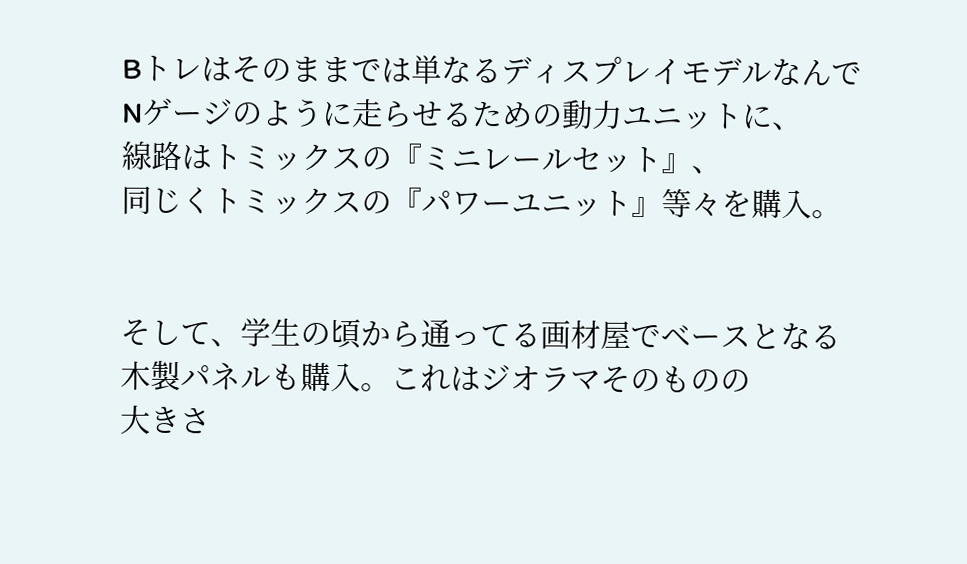Bトレはそのままでは単なるディスプレイモデルなんで
Nゲージのように走らせるための動力ユニットに、
線路はトミックスの『ミニレールセット』、
同じくトミックスの『パワーユニット』等々を購入。


そして、学生の頃から通ってる画材屋でベースとなる
木製パネルも購入。これはジオラマそのものの
大きさ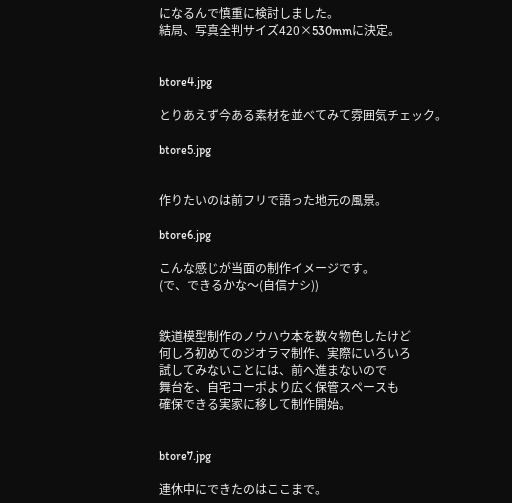になるんで慎重に検討しました。
結局、写真全判サイズ420×530mmに決定。


btore4.jpg

とりあえず今ある素材を並べてみて雰囲気チェック。

btore5.jpg


作りたいのは前フリで語った地元の風景。

btore6.jpg

こんな感じが当面の制作イメージです。
(で、できるかな〜(自信ナシ))


鉄道模型制作のノウハウ本を数々物色したけど
何しろ初めてのジオラマ制作、実際にいろいろ
試してみないことには、前へ進まないので
舞台を、自宅コーポより広く保管スペースも
確保できる実家に移して制作開始。


btore7.jpg

連休中にできたのはここまで。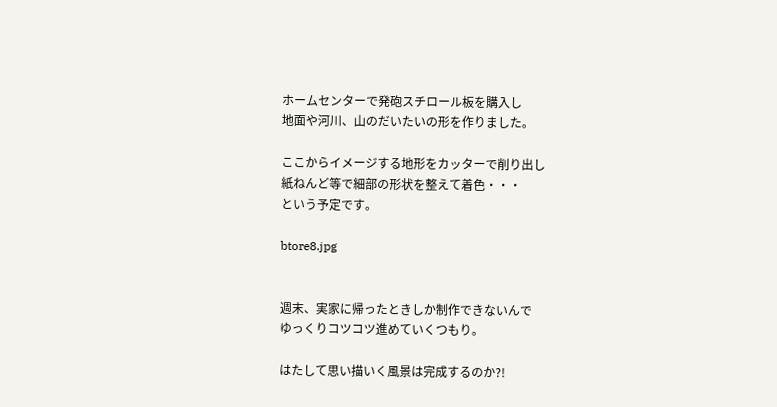ホームセンターで発砲スチロール板を購入し
地面や河川、山のだいたいの形を作りました。

ここからイメージする地形をカッターで削り出し
紙ねんど等で細部の形状を整えて着色・・・
という予定です。

btore8.jpg


週末、実家に帰ったときしか制作できないんで
ゆっくりコツコツ進めていくつもり。

はたして思い描いく風景は完成するのか?!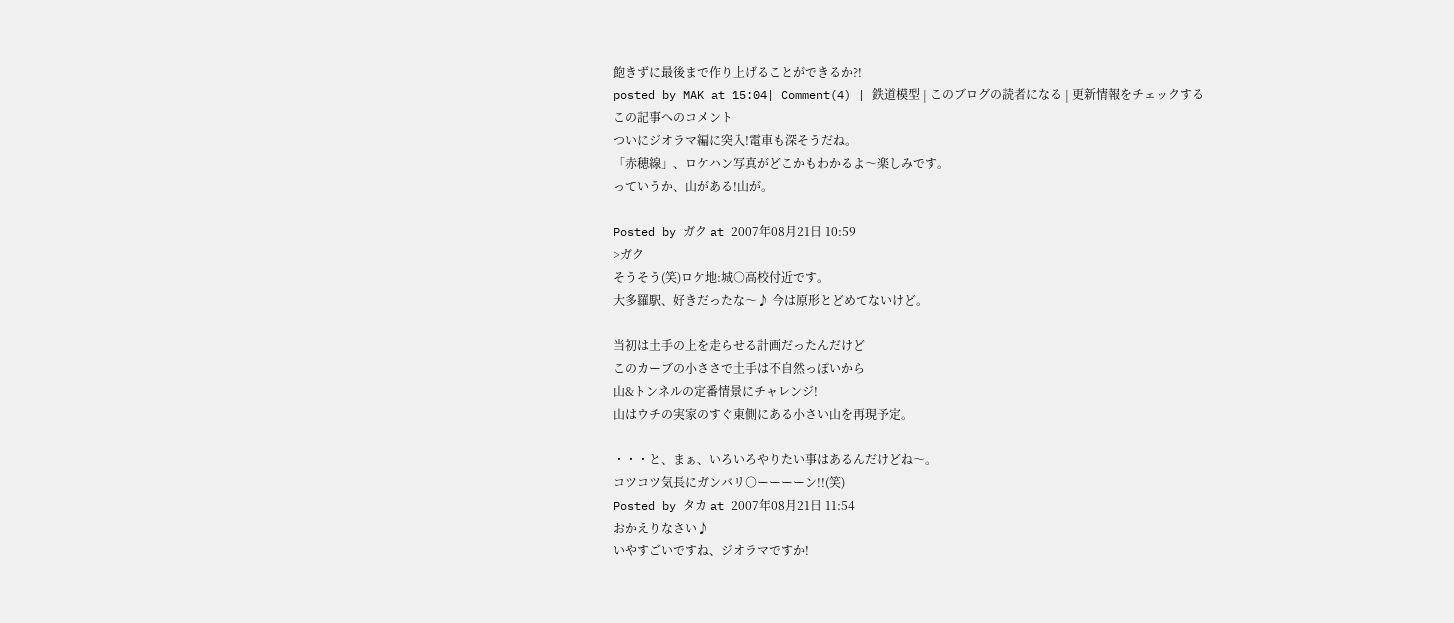飽きずに最後まで作り上げることができるか?!
posted by MAK at 15:04| Comment(4) | 鉄道模型 | このブログの読者になる | 更新情報をチェックする
この記事へのコメント
ついにジオラマ編に突入!電車も深そうだね。
「赤穂線」、ロケハン写真がどこかもわかるよ〜楽しみです。
っていうか、山がある!山が。

Posted by ガク at 2007年08月21日 10:59
>ガク
そうそう(笑)ロケ地:城○高校付近です。
大多羅駅、好きだったな〜♪ 今は原形とどめてないけど。

当初は土手の上を走らせる計画だったんだけど
このカーブの小ささで土手は不自然っぽいから
山&トンネルの定番情景にチャレンジ!
山はウチの実家のすぐ東側にある小さい山を再現予定。

・・・と、まぁ、いろいろやりたい事はあるんだけどね〜。
コツコツ気長にガンバリ○ーーーーン!!(笑)
Posted by タカ at 2007年08月21日 11:54
おかえりなさい♪
いやすごいですね、ジオラマですか!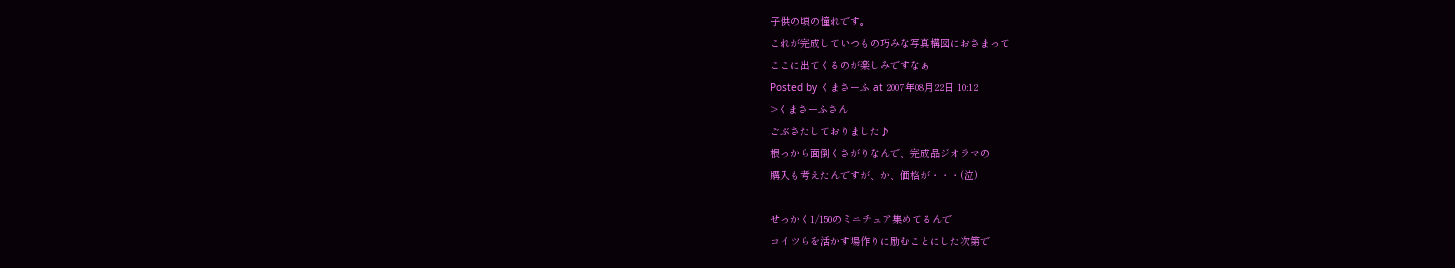子供の頃の憧れです。
これが完成していつもの巧みな写真構図におさまって
ここに出てくるのが楽しみですなぁ
Posted by くまさーふ at 2007年08月22日 10:12
>くまさーふさん
ごぶさたしておりました♪
根っから面倒くさがりなんで、完成品ジオラマの
購入も考えたんですが、か、価格が・・・(泣)

せっかく1/150のミニチュア集めてるんで
コイツらを活かす場作りに励むことにした次第で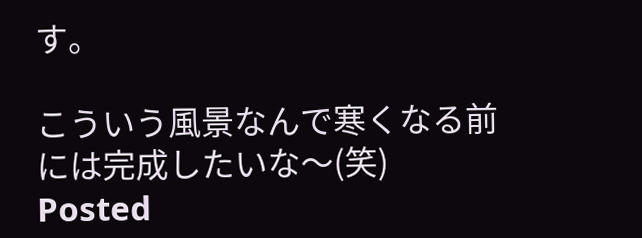す。

こういう風景なんで寒くなる前には完成したいな〜(笑)
Posted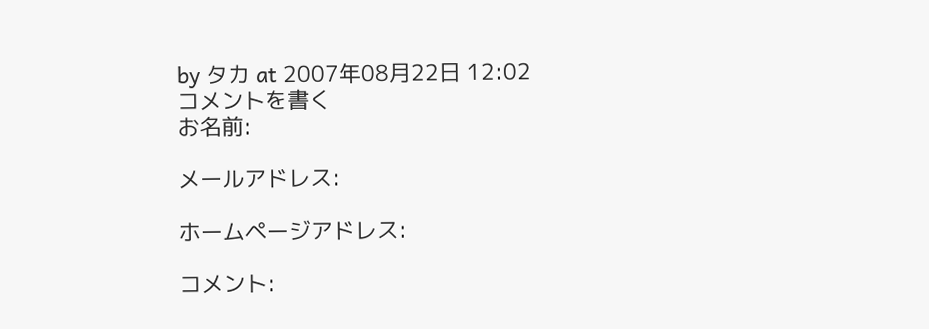by タカ at 2007年08月22日 12:02
コメントを書く
お名前:

メールアドレス:

ホームページアドレス:

コメント: